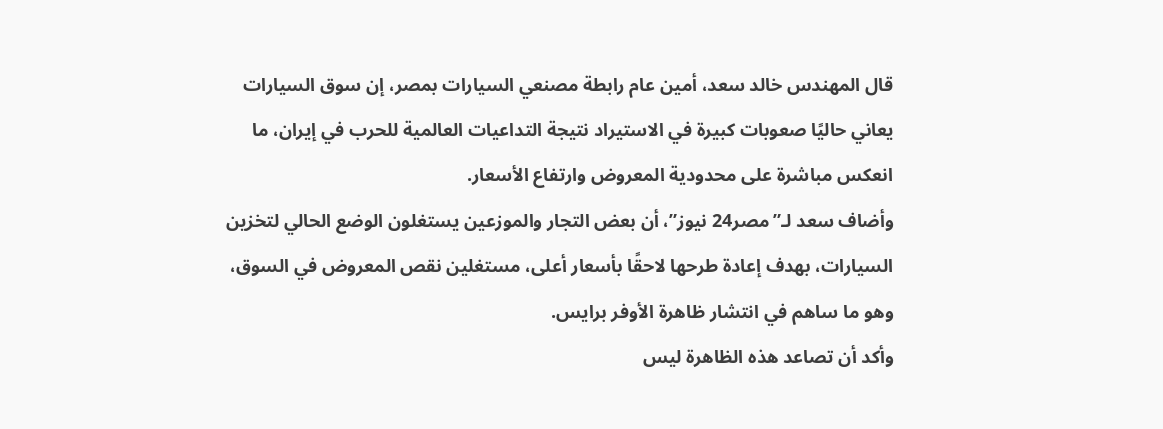قال المهندس خالد سعد، أمين عام رابطة مصنعي السيارات بمصر، إن سوق السيارات يعاني حاليًا صعوبات كبيرة في الاستيراد نتيجة التداعيات العالمية للحرب في إيران، ما انعكس مباشرة على محدودية المعروض وارتفاع الأسعار.
وأضاف سعد لـ”مصر24 نيوز”، أن بعض التجار والموزعين يستغلون الوضع الحالي لتخزين السيارات، بهدف إعادة طرحها لاحقًا بأسعار أعلى، مستغلين نقص المعروض في السوق، وهو ما ساهم في انتشار ظاهرة الأوفر برايس.
وأكد أن تصاعد هذه الظاهرة ليس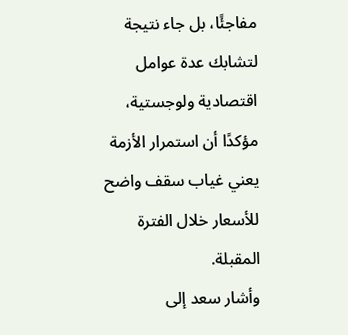مفاجئًا، بل جاء نتيجة لتشابك عدة عوامل اقتصادية ولوجستية، مؤكدًا أن استمرار الأزمة يعني غياب سقف واضح للأسعار خلال الفترة المقبلة.
وأشار سعد إلى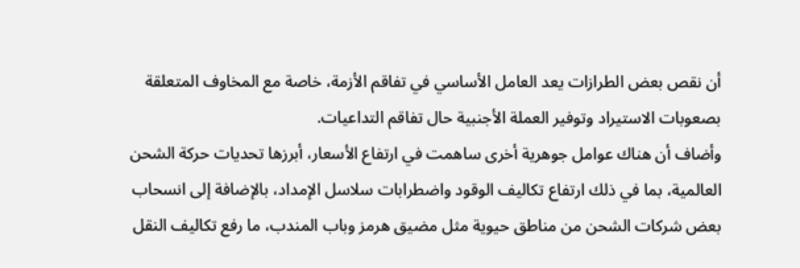أن نقص بعض الطرازات يعد العامل الأساسي في تفاقم الأزمة، خاصة مع المخاوف المتعلقة بصعوبات الاستيراد وتوفير العملة الأجنبية حال تفاقم التداعيات.
وأضاف أن هناك عوامل جوهرية أخرى ساهمت في ارتفاع الأسعار، أبرزها تحديات حركة الشحن العالمية، بما في ذلك ارتفاع تكاليف الوقود واضطرابات سلاسل الإمداد، بالإضافة إلى انسحاب بعض شركات الشحن من مناطق حيوية مثل مضيق هرمز وباب المندب، ما رفع تكاليف النقل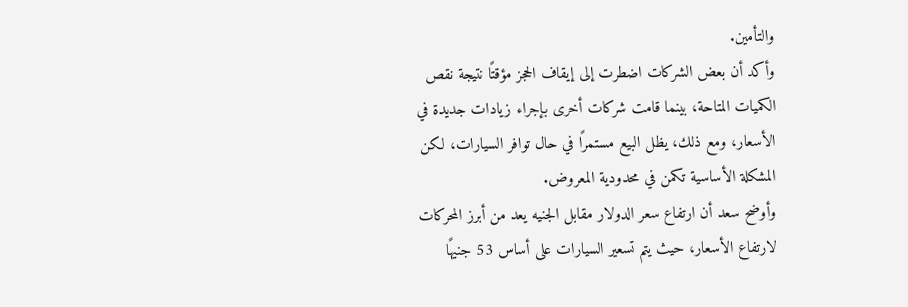والتأمين.
وأكد أن بعض الشركات اضطرت إلى إيقاف الحجز مؤقتًا نتيجة نقص الكميات المتاحة، بينما قامت شركات أخرى بإجراء زيادات جديدة في الأسعار، ومع ذلك، يظل البيع مستمرًا في حال توافر السيارات، لكن المشكلة الأساسية تكمن في محدودية المعروض.
وأوضح سعد أن ارتفاع سعر الدولار مقابل الجنيه يعد من أبرز المحركات لارتفاع الأسعار، حيث يتم تسعير السيارات على أساس 53 جنيهًا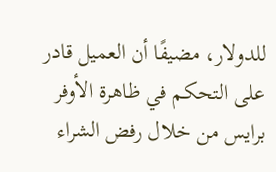للدولار، مضيفًا أن العميل قادر على التحكم في ظاهرة الأوفر برايس من خلال رفض الشراء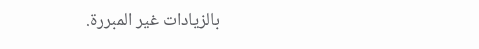بالزيادات غير المبررة.